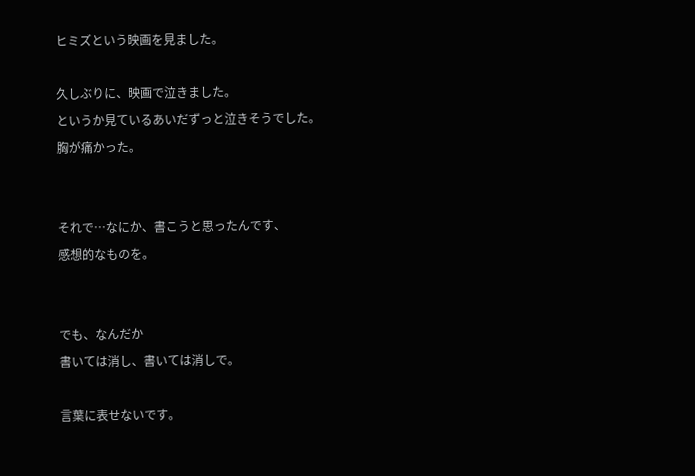ヒミズという映画を見ました。

久しぶりに、映画で泣きました。
というか見ているあいだずっと泣きそうでした。
胸が痛かった。


それで…なにか、書こうと思ったんです、
感想的なものを。


でも、なんだか
書いては消し、書いては消しで。

言葉に表せないです。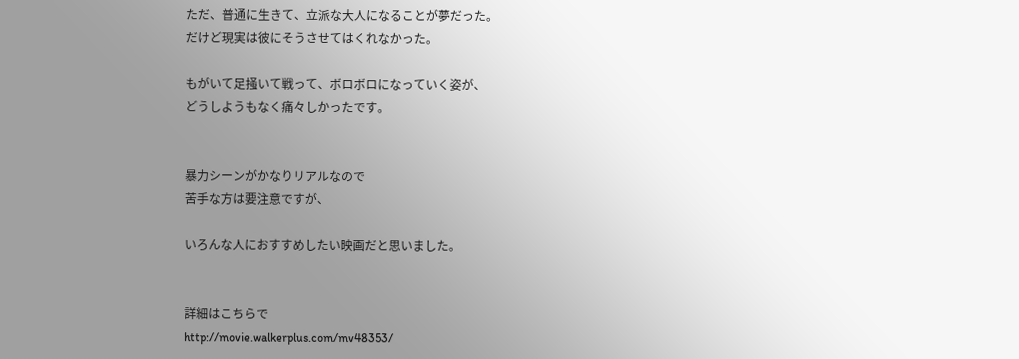ただ、普通に生きて、立派な大人になることが夢だった。
だけど現実は彼にそうさせてはくれなかった。

もがいて足掻いて戦って、ボロボロになっていく姿が、
どうしようもなく痛々しかったです。


暴力シーンがかなりリアルなので
苦手な方は要注意ですが、

いろんな人におすすめしたい映画だと思いました。


詳細はこちらで
http://movie.walkerplus.com/mv48353/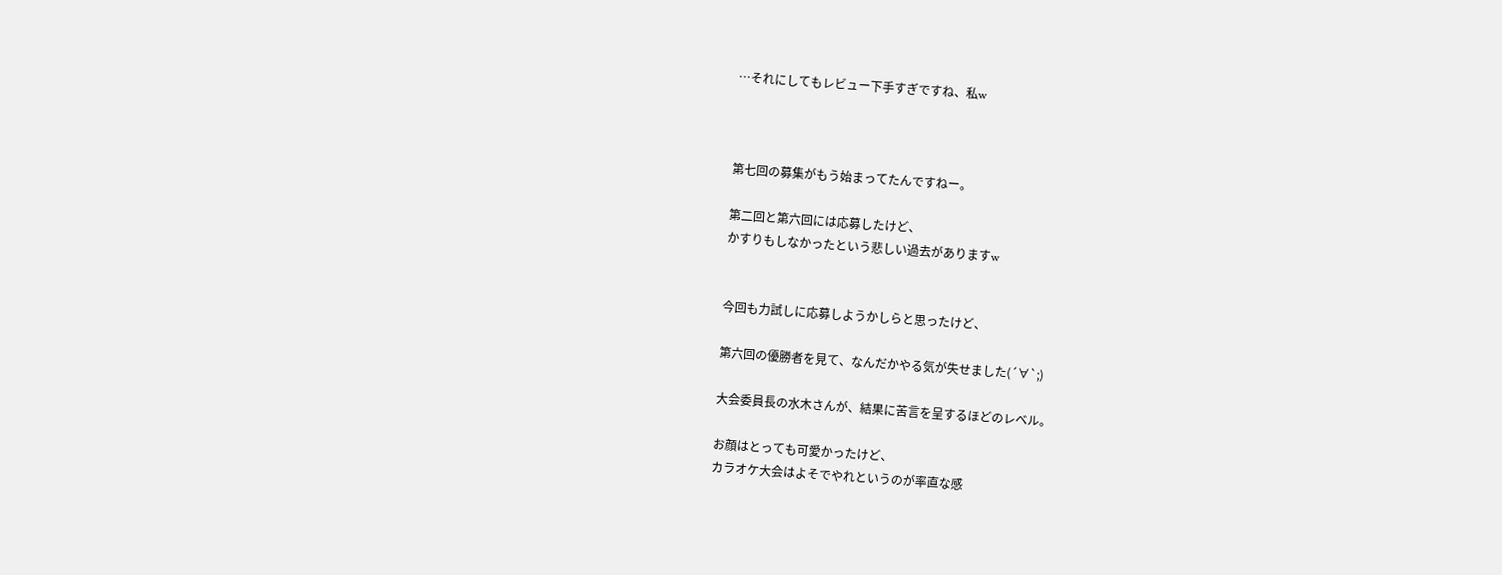…それにしてもレビュー下手すぎですね、私w



第七回の募集がもう始まってたんですねー。

第二回と第六回には応募したけど、
かすりもしなかったという悲しい過去がありますw


今回も力試しに応募しようかしらと思ったけど、

第六回の優勝者を見て、なんだかやる気が失せました(´∀`;)

大会委員長の水木さんが、結果に苦言を呈するほどのレベル。

お顔はとっても可愛かったけど、
カラオケ大会はよそでやれというのが率直な感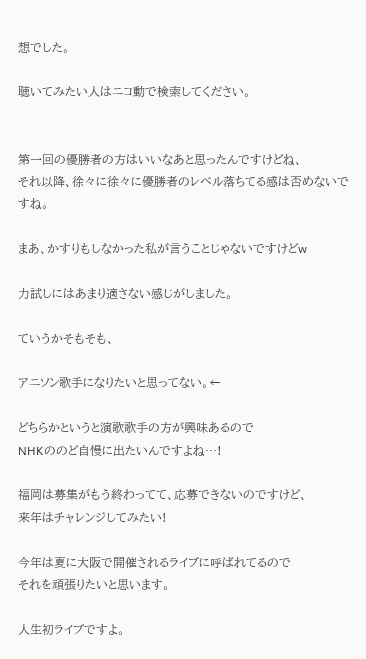想でした。

聴いてみたい人はニコ動で検索してください。


第一回の優勝者の方はいいなあと思ったんですけどね、
それ以降、徐々に徐々に優勝者のレベル落ちてる感は否めないですね。

まあ、かすりもしなかった私が言うことじゃないですけどw

力試しにはあまり適さない感じがしました。

ていうかそもそも、

アニソン歌手になりたいと思ってない。←

どちらかというと演歌歌手の方が興味あるので
NHKののど自慢に出たいんですよね…!

福岡は募集がもう終わってて、応募できないのですけど、
来年はチャレンジしてみたい!

今年は夏に大阪で開催されるライブに呼ばれてるので
それを頑張りたいと思います。

人生初ライブですよ。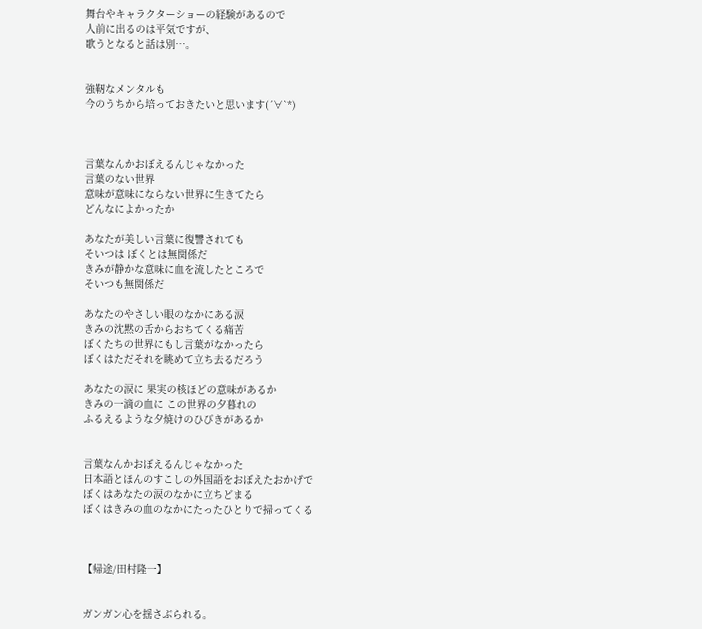舞台やキャラクターショーの経験があるので
人前に出るのは平気ですが、
歌うとなると話は別…。


強靭なメンタルも
今のうちから培っておきたいと思います(´∀`*)



言葉なんかおぼえるんじゃなかった
言葉のない世界
意味が意味にならない世界に生きてたら
どんなによかったか

あなたが美しい言葉に復讐されても
そいつは ぼくとは無関係だ
きみが静かな意味に血を流したところで
そいつも無関係だ

あなたのやさしい眼のなかにある涙
きみの沈黙の舌からおちてくる痛苦
ぼくたちの世界にもし言葉がなかったら
ぼくはただそれを眺めて立ち去るだろう

あなたの涙に 果実の核ほどの意味があるか
きみの一滴の血に この世界の夕暮れの
ふるえるような夕焼けのひびきがあるか


言葉なんかおぼえるんじゃなかった
日本語とほんのすこしの外国語をおぼえたおかげで
ぼくはあなたの涙のなかに立ちどまる
ぼくはきみの血のなかにたったひとりで掃ってくる



【帰途/田村隆一】


ガンガン心を揺さぶられる。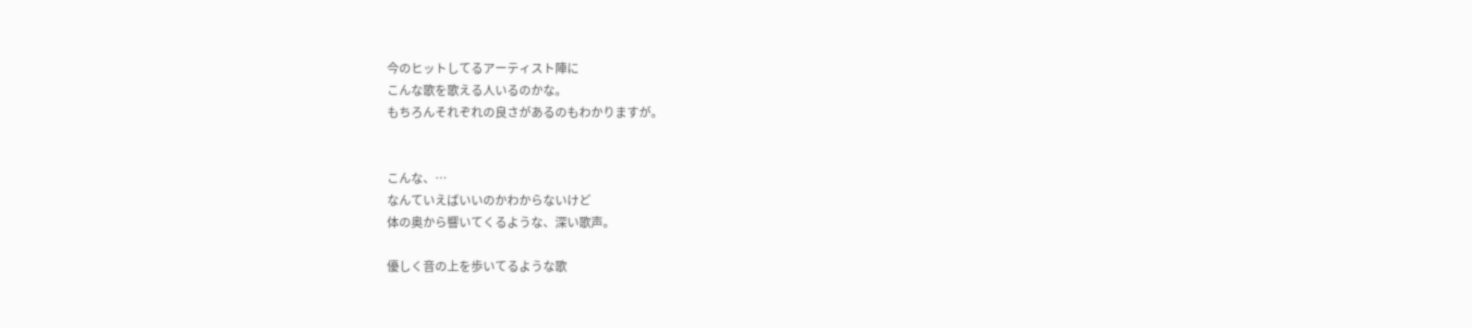今のヒットしてるアーティスト陣に
こんな歌を歌える人いるのかな。
もちろんそれぞれの良さがあるのもわかりますが。


こんな、…
なんていえばいいのかわからないけど
体の奥から響いてくるような、深い歌声。

優しく音の上を歩いてるような歌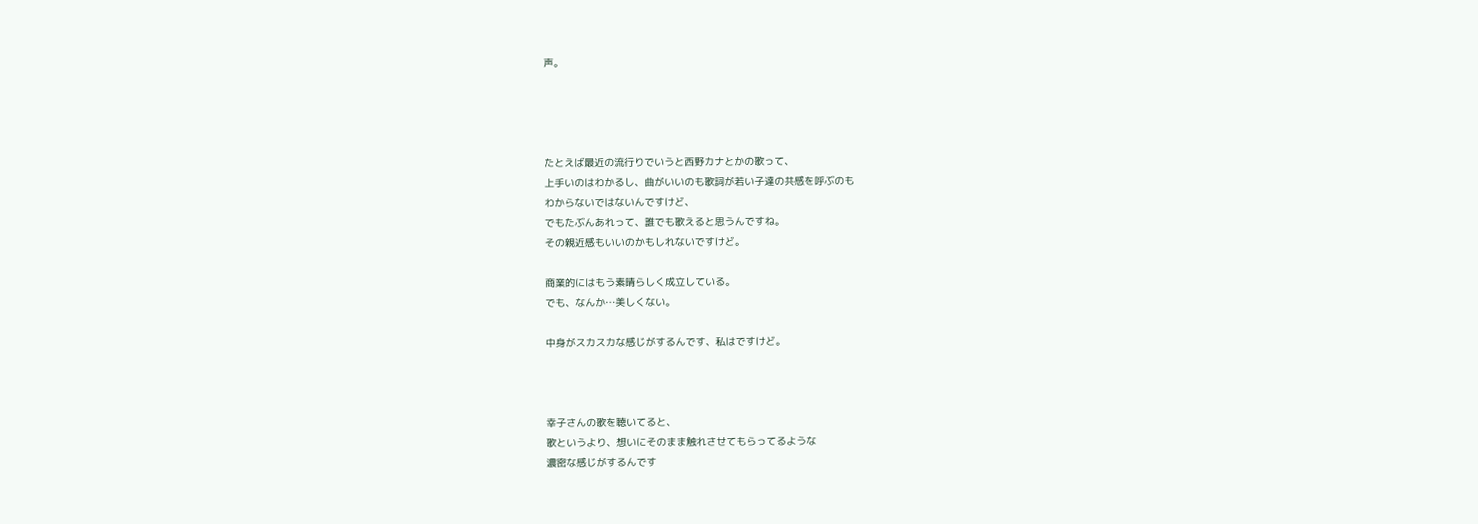声。




たとえば最近の流行りでいうと西野カナとかの歌って、
上手いのはわかるし、曲がいいのも歌詞が若い子達の共感を呼ぶのも
わからないではないんですけど、
でもたぶんあれって、誰でも歌えると思うんですね。
その親近感もいいのかもしれないですけど。

商業的にはもう素晴らしく成立している。
でも、なんか…美しくない。

中身がスカスカな感じがするんです、私はですけど。



幸子さんの歌を聴いてると、
歌というより、想いにそのまま触れさせてもらってるような
濃密な感じがするんです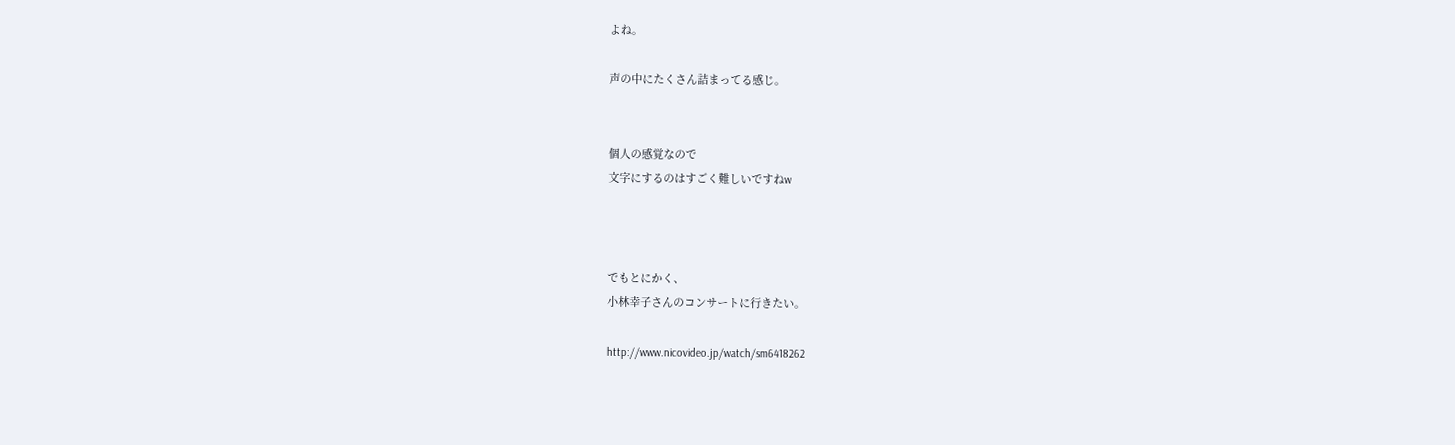よね。

声の中にたくさん詰まってる感じ。


個人の感覚なので
文字にするのはすごく難しいですねw



でもとにかく、
小林幸子さんのコンサートに行きたい。

http://www.nicovideo.jp/watch/sm6418262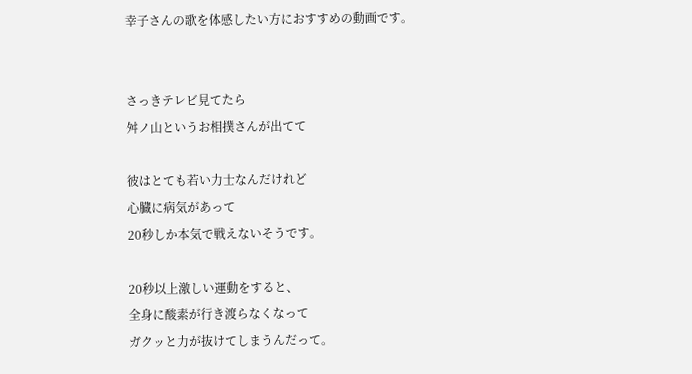幸子さんの歌を体感したい方におすすめの動画です。


さっきテレビ見てたら
舛ノ山というお相撲さんが出てて

彼はとても若い力士なんだけれど
心臓に病気があって
20秒しか本気で戦えないそうです。

20秒以上激しい運動をすると、
全身に酸素が行き渡らなくなって
ガクッと力が抜けてしまうんだって。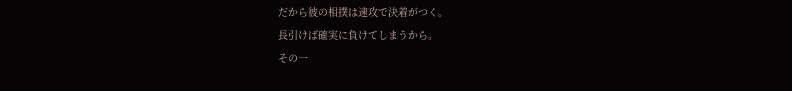だから彼の相撲は速攻で決着がつく。
長引けば確実に負けてしまうから。
その一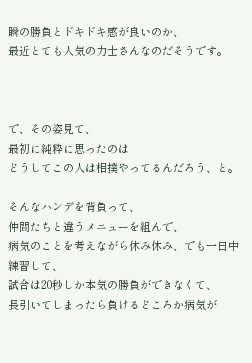瞬の勝負とドキドキ感が良いのか、
最近とても人気の力士さんなのだそうです。



で、その姿見て、
最初に純粋に思ったのは
どうしてこの人は相撲やってるんだろう、と。

そんなハンデを背負って、
仲間たちと違うメニューを組んで、
病気のことを考えながら休み休み、でも一日中練習して、
試合は20秒しか本気の勝負ができなくて、
長引いてしまったら負けるどころか病気が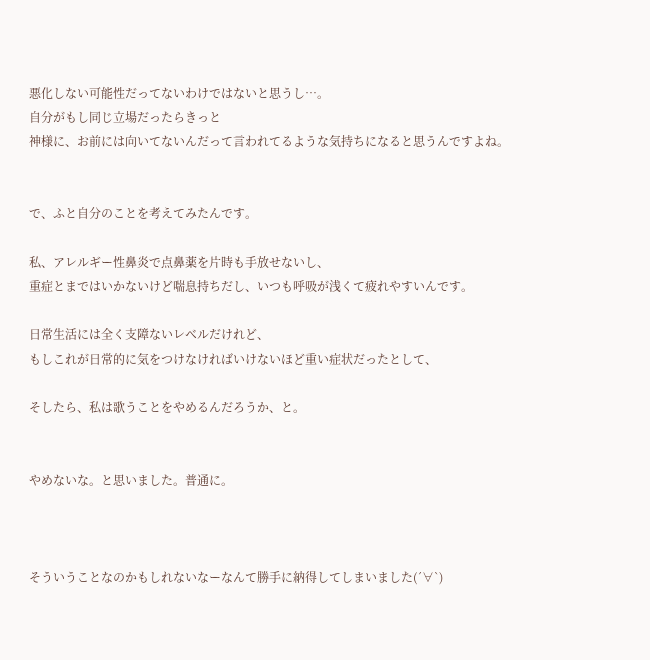悪化しない可能性だってないわけではないと思うし…。
自分がもし同じ立場だったらきっと
神様に、お前には向いてないんだって言われてるような気持ちになると思うんですよね。


で、ふと自分のことを考えてみたんです。

私、アレルギー性鼻炎で点鼻薬を片時も手放せないし、
重症とまではいかないけど喘息持ちだし、いつも呼吸が浅くて疲れやすいんです。

日常生活には全く支障ないレベルだけれど、
もしこれが日常的に気をつけなければいけないほど重い症状だったとして、

そしたら、私は歌うことをやめるんだろうか、と。


やめないな。と思いました。普通に。



そういうことなのかもしれないなーなんて勝手に納得してしまいました(´∀`)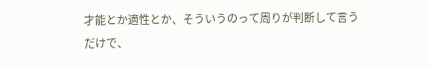才能とか適性とか、そういうのって周りが判断して言うだけで、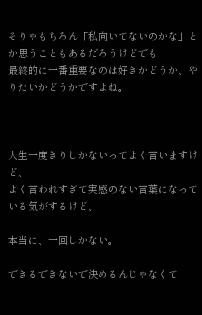そりゃもちろん「私向いてないのかな」とか思うこともあるだろうけどでも
最終的に一番重要なのは好きかどうか、やりたいかどうかですよね。



人生一度きりしかないってよく言いますけど、
よく言われすぎて実感のない言葉になっている気がするけど、

本当に、一回しかない。

できるできないで決めるんじゃなくて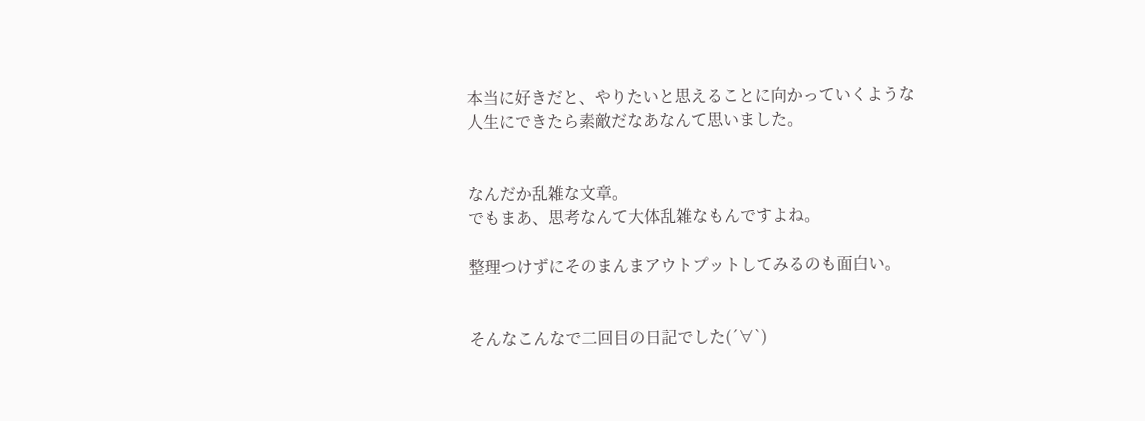本当に好きだと、やりたいと思えることに向かっていくような
人生にできたら素敵だなあなんて思いました。


なんだか乱雑な文章。
でもまあ、思考なんて大体乱雑なもんですよね。

整理つけずにそのまんまアウトプットしてみるのも面白い。


そんなこんなで二回目の日記でした(´∀`)